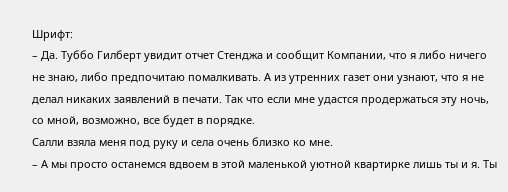Шрифт:
– Да. Туббо Гилберт увидит отчет Стенджа и сообщит Компании, что я либо ничего не знаю, либо предпочитаю помалкивать. А из утренних газет они узнают, что я не делал никаких заявлений в печати. Так что если мне удастся продержаться эту ночь, со мной, возможно, все будет в порядке.
Салли взяла меня под руку и села очень близко ко мне.
– А мы просто останемся вдвоем в этой маленькой уютной квартирке лишь ты и я. Ты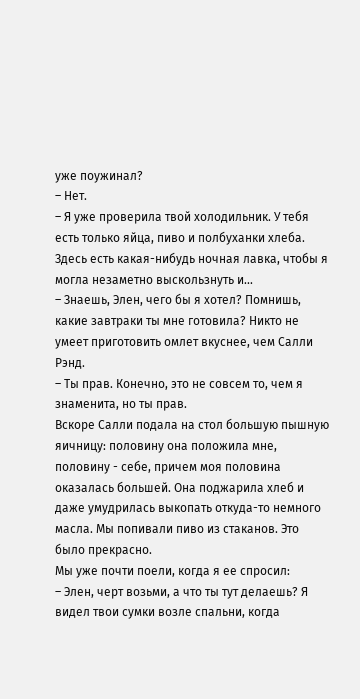уже поужинал?
– Нет.
– Я уже проверила твой холодильник. У тебя
есть только яйца, пиво и полбуханки хлеба. Здесь есть какая-нибудь ночная лавка, чтобы я могла незаметно выскользнуть и...
– Знаешь, Элен, чего бы я хотел? Помнишь, какие завтраки ты мне готовила? Никто не умеет приготовить омлет вкуснее, чем Салли Рэнд.
– Ты прав. Конечно, это не совсем то, чем я знаменита, но ты прав.
Вскоре Салли подала на стол большую пышную яичницу: половину она положила мне, половину - себе, причем моя половина оказалась большей. Она поджарила хлеб и даже умудрилась выкопать откуда-то немного масла. Мы попивали пиво из стаканов. Это было прекрасно.
Мы уже почти поели, когда я ее спросил:
– Элен, черт возьми, а что ты тут делаешь? Я видел твои сумки возле спальни, когда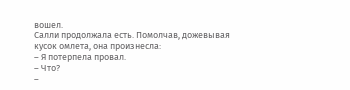вошел.
Салли продолжала есть. Помолчав, дожевывая кусок омлета, она произнесла:
– Я потерпела провал.
– Что?
–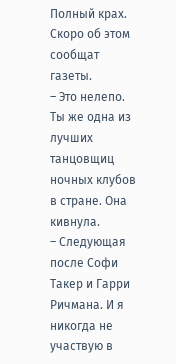Полный крах. Скоро об этом сообщат газеты.
– Это нелепо. Ты же одна из лучших танцовщиц ночных клубов в стране. Она кивнула.
– Следующая после Софи Такер и Гарри Ричмана. И я никогда не участвую в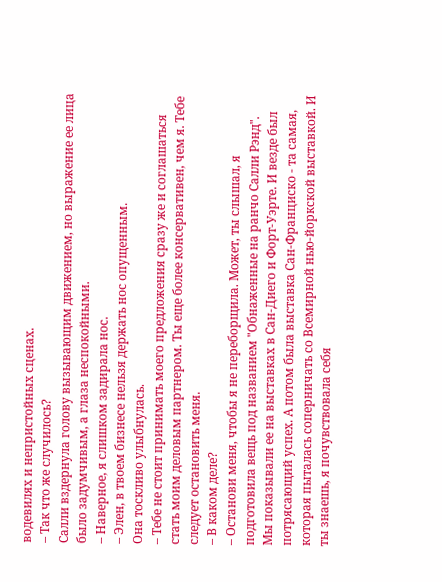водевилях и непристойных сценах.
– Так что же случилось?
Салли вздернула голову вызывающим движением, но выражение ее лица было задумчивым, а глаза неспокойными.
– Наверное, я слишком задирала нос.
– Элен, в твоем бизнесе нельзя держать нос опущенным.
Она тоскливо улыбнулась.
– Тебе не стоит принимать моего предложения сразу же и соглашаться стать моим деловым партнером. Ты еще более консервативен, чем я. Тебе следует остановить меня.
– В каком деле?
– Останови меня, чтобы я не переборщила. Может, ты слышал, я подготовила вещь под названием "Обнаженные на ранчо Салли Рэнд". Мы показывали ее на выставках в Сан-Диего и Форт-Уэрте. И везде был потрясающий успех. А потом была выставка Сан-Франциско - та самая, которая пыталась соперничать со Всемирной нью-йоркской выставкой. И ты знаешь, я почувствовала себя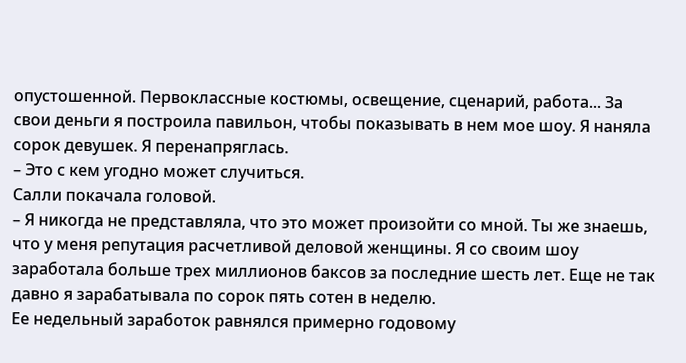опустошенной. Первоклассные костюмы, освещение, сценарий, работа... За свои деньги я построила павильон, чтобы показывать в нем мое шоу. Я наняла сорок девушек. Я перенапряглась.
– Это с кем угодно может случиться.
Салли покачала головой.
– Я никогда не представляла, что это может произойти со мной. Ты же знаешь, что у меня репутация расчетливой деловой женщины. Я со своим шоу заработала больше трех миллионов баксов за последние шесть лет. Еще не так давно я зарабатывала по сорок пять сотен в неделю.
Ее недельный заработок равнялся примерно годовому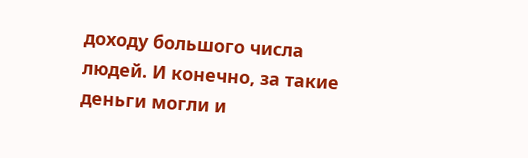доходу большого числа людей. И конечно, за такие деньги могли и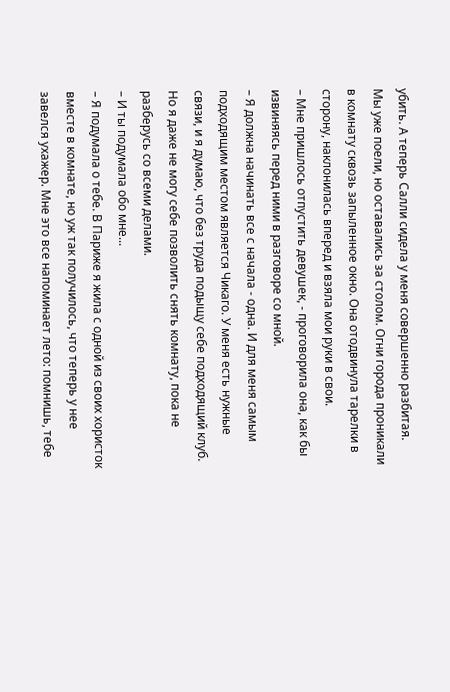убить. А теперь Салли сидела у меня совершенно разбитая.
Мы уже поели, но оставались за столом. Огни города проникали в комнату сквозь запыленное окно. Она отодвинула тарелки в сторону, наклонилась вперед и взяла мои руки в свои.
– Мне пришлось отпустить девушек, - проговорила она, как бы извиняясь перед ними в разговоре со мной.
– Я должна начинать все с начала - одна. И для меня самым подходящим местом является Чикаго. У меня есть нужные связи, и я думаю, что без труда подыщу себе подходящий клуб. Но я даже не могу себе позволить снять комнату, пока не разберусь со всеми делами.
– И ты подумала обо мне...
– Я подумала о тебе. В Париже я жила с одной из своих хористок вместе в комнате, но уж так получилось, что теперь у нее завелся ухажер. Мне это все напоминает лето: помнишь, тебе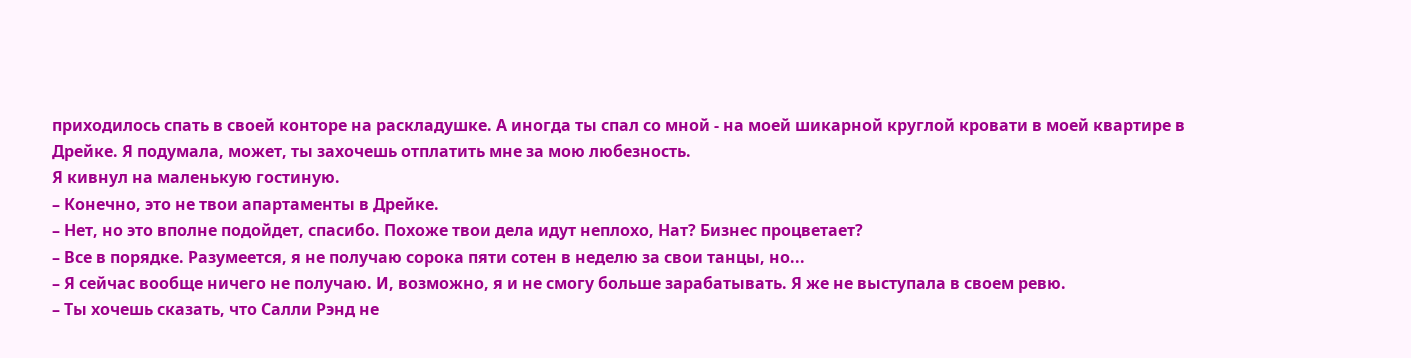приходилось спать в своей конторе на раскладушке. А иногда ты спал со мной - на моей шикарной круглой кровати в моей квартире в Дрейке. Я подумала, может, ты захочешь отплатить мне за мою любезность.
Я кивнул на маленькую гостиную.
– Конечно, это не твои апартаменты в Дрейке.
– Нет, но это вполне подойдет, спасибо. Похоже твои дела идут неплохо, Нат? Бизнес процветает?
– Все в порядке. Разумеется, я не получаю сорока пяти сотен в неделю за свои танцы, но...
– Я сейчас вообще ничего не получаю. И, возможно, я и не смогу больше зарабатывать. Я же не выступала в своем ревю.
– Ты хочешь сказать, что Салли Рэнд не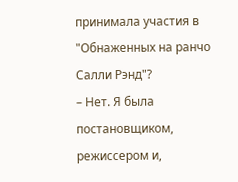принимала участия в "Обнаженных на ранчо Салли Рэнд"?
– Нет. Я была постановщиком, режиссером и,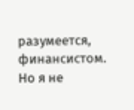разумеется, финансистом. Но я не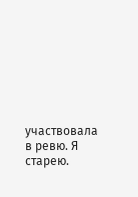участвовала в ревю. Я старею.